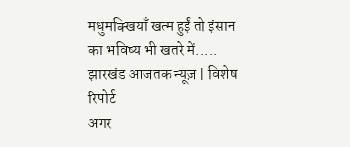मधुमक्खियाँ खत्म हुईं तो इंसान का भविष्य भी खतरे में.....
झारखंड आजतक न्यूज़ | विशेष रिपोर्ट
अगर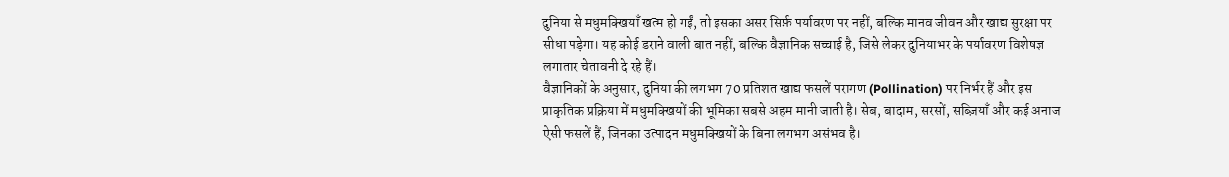दुनिया से मधुमक्खियाँ खत्म हो गईं, तो इसका असर सिर्फ़ पर्यावरण पर नहीं, बल्कि मानव जीवन और खाद्य सुरक्षा पर सीधा पड़ेगा। यह कोई डराने वाली बात नहीं, बल्कि वैज्ञानिक सच्चाई है, जिसे लेकर दुनियाभर के पर्यावरण विशेषज्ञ लगातार चेतावनी दे रहे हैं।
वैज्ञानिकों के अनुसार, दुनिया की लगभग 70 प्रतिशत खाद्य फसलें परागण (Pollination) पर निर्भर हैं और इस प्राकृतिक प्रक्रिया में मधुमक्खियों की भूमिका सबसे अहम मानी जाती है। सेब, बादाम, सरसों, सब्ज़ियाँ और कई अनाज ऐसी फसलें हैं, जिनका उत्पादन मधुमक्खियों के बिना लगभग असंभव है।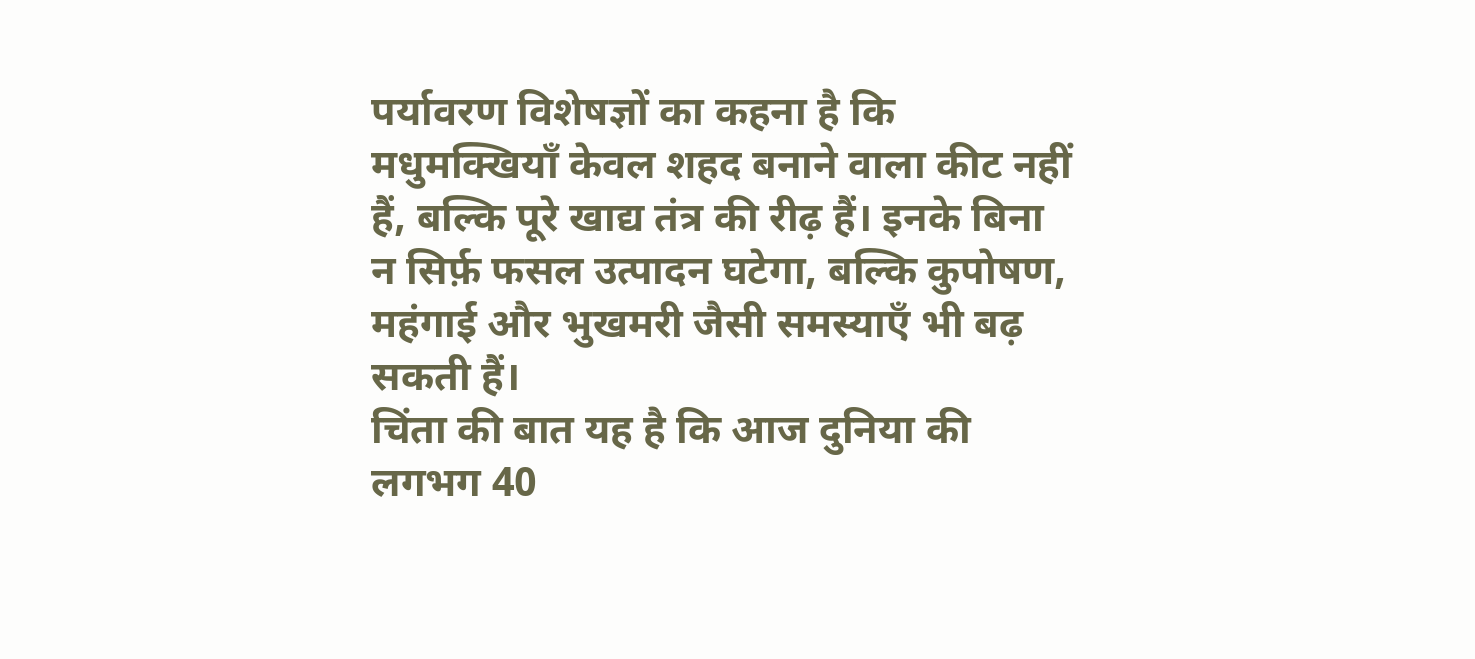पर्यावरण विशेषज्ञों का कहना है कि मधुमक्खियाँ केवल शहद बनाने वाला कीट नहीं हैं, बल्कि पूरे खाद्य तंत्र की रीढ़ हैं। इनके बिना न सिर्फ़ फसल उत्पादन घटेगा, बल्कि कुपोषण, महंगाई और भुखमरी जैसी समस्याएँ भी बढ़ सकती हैं।
चिंता की बात यह है कि आज दुनिया की लगभग 40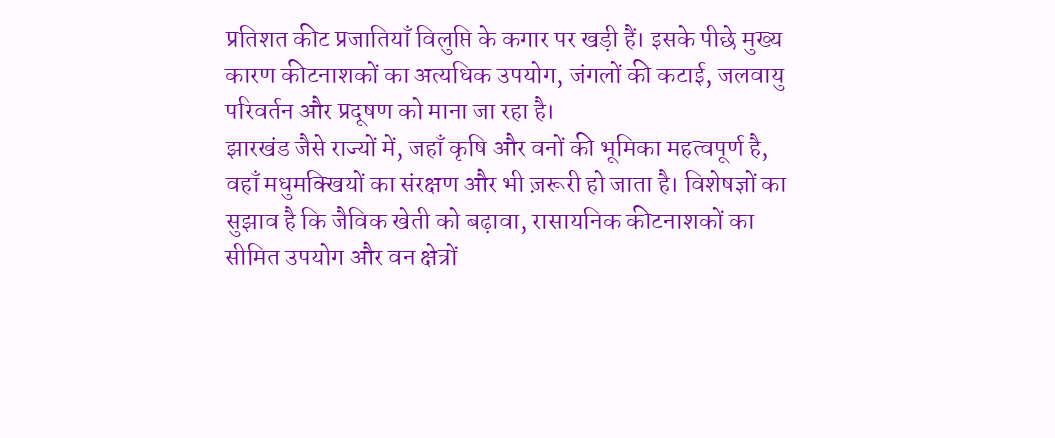प्रतिशत कीट प्रजातियाँ विलुप्ति के कगार पर खड़ी हैं। इसके पीछे मुख्य कारण कीटनाशकों का अत्यधिक उपयोग, जंगलों की कटाई, जलवायु परिवर्तन और प्रदूषण को माना जा रहा है।
झारखंड जैसे राज्यों में, जहाँ कृषि और वनों की भूमिका महत्वपूर्ण है, वहाँ मधुमक्खियों का संरक्षण और भी ज़रूरी हो जाता है। विशेषज्ञों का सुझाव है कि जैविक खेती को बढ़ावा, रासायनिक कीटनाशकों का सीमित उपयोग और वन क्षेत्रों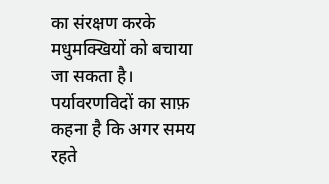का संरक्षण करके मधुमक्खियों को बचाया जा सकता है।
पर्यावरणविदों का साफ़ कहना है कि अगर समय रहते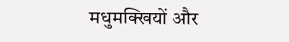मधुमक्खियों और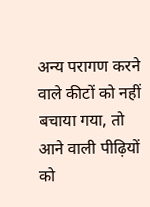अन्य परागण करने वाले कीटों को नहीं बचाया गया, तो आने वाली पीढ़ियों को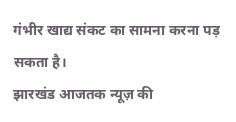गंभीर खाद्य संकट का सामना करना पड़ सकता है।
झारखंड आजतक न्यूज़ की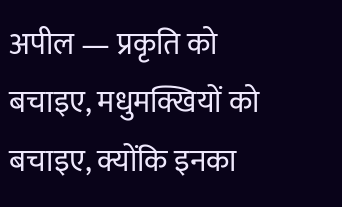अपील — प्रकृति को बचाइए, मधुमक्खियों को बचाइए, क्योंकि इनका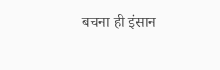बचना ही इंसान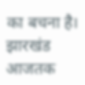का बचना है।
झारखंड आजतक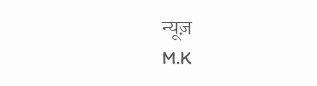न्यूज़
M.K